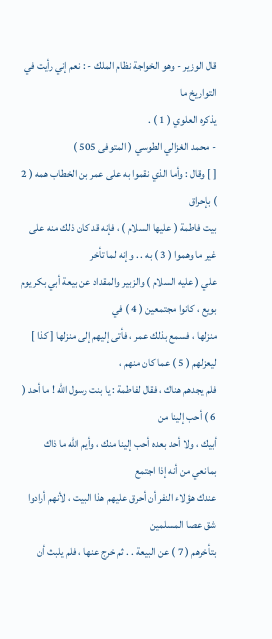قال الوزير - وهو الخواجة نظام الملك - : نعم إني رأيت في التواريخ ما
يذكره العلوي ( 1 ) .
- محمد الغزالي الطوسي ( المتوفى 505 )
[ ] وقال : وأما الذي نقموا به على عمر بن الخطاب همه ( 2 ) بإحراق
بيت فاطمة ( عليها السلام ) ، فإنه قد كان ذلك منه على غير ما وهموا ( 3 ) به . . وإنه لما تأخر
علي ( عليه السلام ) والزبير والمقداد عن بيعة أبي بكر يوم بويع ، كانوا مجتمعين ( 4 ) في
منزلها ، فسمع بذلك عمر ، فأتى إليهم إلى منزلها [ كذا ] ليعزلهم ( 5 ) عما كان منهم ،
فلم يجدهم هناك ، فقال لفاطمة : يا بنت رسول الله ! ما أحد ( 6 ) أحب إلينا من
أبيك ، ولا أحد بعده أحب إلينا منك ، وأيم الله ما ذاك بمانعي من أنه إذا اجتمع
عندك هؤلاء النفر أن أحرق عليهم هذا البيت ، لأنهم أرادوا شق عصا المسلمين
بتأخرهم ( 7 ) عن البيعة . . ثم خرج عنها ، فلم يلبث أن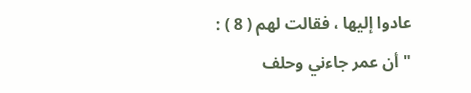عادوا إليها ، فقالت لهم ( 8 ) :
" أن عمر جاءني وحلف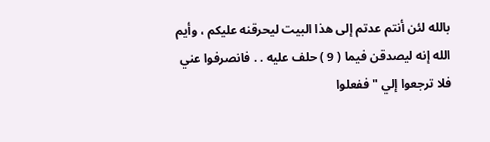بالله لئن أنتم عدتم إلى هذا البيت ليحرقنه عليكم ، وأيم
الله إنه ليصدقن فيما ( 9 ) حلف عليه . . فانصرفوا عني فلا ترجعوا إلي " ففعلوا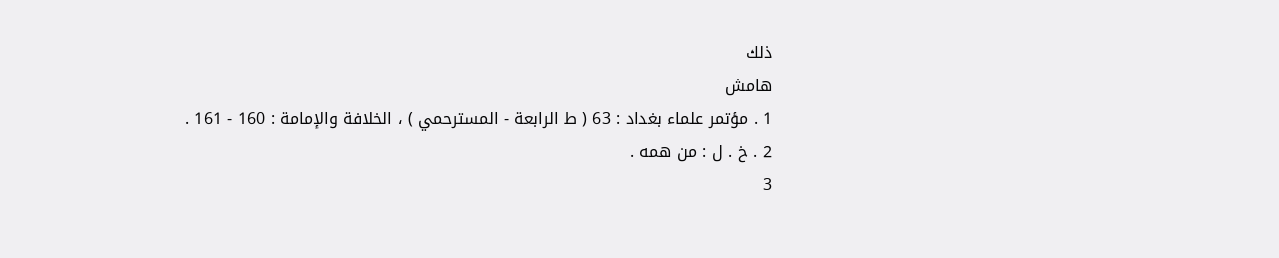ذلك
هامش
1 . مؤتمر علماء بغداد : 63 ( ط الرابعة - المسترحمي ) ، الخلافة والإمامة : 160 - 161 .
2 . خ . ل : من همه .
3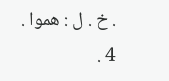. خ . ل : هموا .
4 .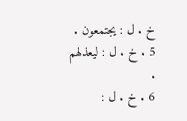خ . ل : يجتمعون .
5 . خ . ل : ليعذلهم .
6 . خ . ل :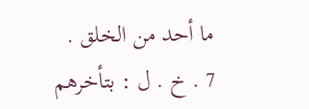ما أحد من الخلق .
7 . خ . ل : بتأخرهم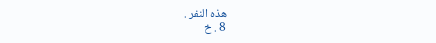هذه النفر .
8 . خ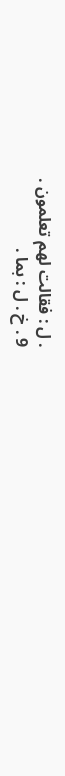. ل : فقالت لهم تعلمون .
9 . خ . ل : بما .